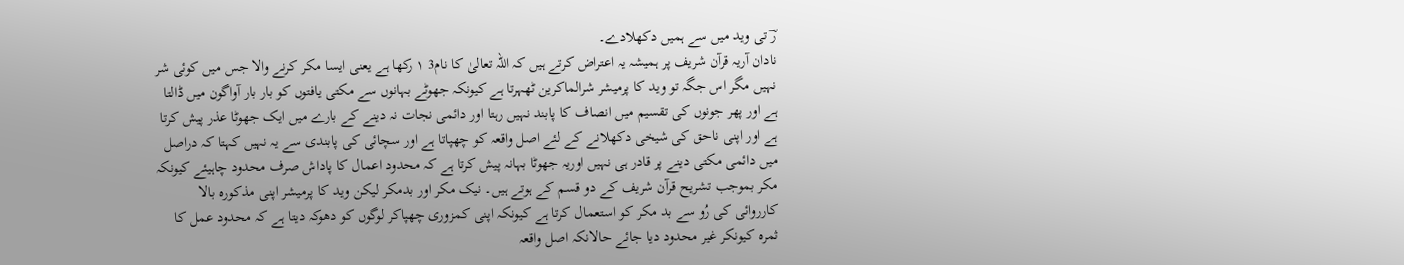رؔ تی وید میں سے ہمیں دکھلادے۔
نادان آریہ قرآن شریف پر ہمیشہ یہ اعتراض کرتے ہیں کہ اللہ تعالیٰ کا نام3 ۱ رکھا ہے یعنی ایسا مکر کرنے والا جس میں کوئی شر نہیں مگر اس جگہ تو وید کا پرمیشر شرالماکرین ٹھہرتا ہے کیونکہ جھوٹے بہانوں سے مکتی یافتوں کو بار بار آواگون میں ڈالتا ہے اور پھر جونوں کی تقسیم میں انصاف کا پابند نہیں رہتا اور دائمی نجات نہ دینے کے بارے میں ایک جھوٹا عذر پیش کرتا ہے اور اپنی ناحق کی شیخی دکھلانے کے لئے اصل واقعہ کو چھپاتا ہے اور سچائی کی پابندی سے یہ نہیں کہتا کہ دراصل میں دائمی مکتی دینے پر قادر ہی نہیں اوریہ جھوٹا بہانہ پیش کرتا ہے کہ محدود اعمال کا پاداش صرف محدود چاہیئے کیونکہ مکر بموجب تشریح قرآن شریف کے دو قسم کے ہوتے ہیں۔ نیک مکر اور بدمکر لیکن وید کا پرمیشر اپنی مذکورہ بالا کارروائی کی رُو سے بد مکر کو استعمال کرتا ہے کیونکہ اپنی کمزوری چھپاکر لوگوں کو دھوکہ دیتا ہے کہ محدود عمل کا ثمرہ کیونکر غیر محدود دیا جائے حالانکہ اصل واقعہ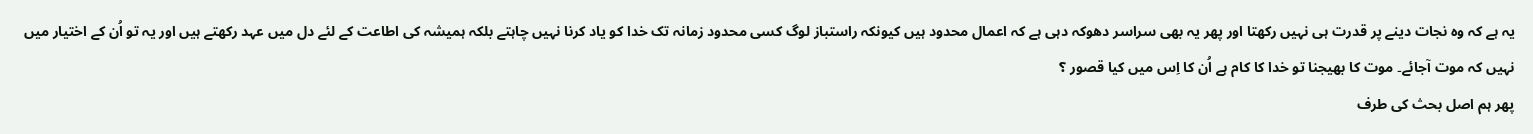یہ ہے کہ وہ نجات دینے پر قدرت ہی نہیں رکھتا اور پھر یہ بھی سراسر دھوکہ دہی ہے کہ اعمال محدود ہیں کیونکہ راستباز لوگ کسی محدود زمانہ تک خدا کو یاد کرنا نہیں چاہتے بلکہ ہمیشہ کی اطاعت کے لئے دل میں عہد رکھتے ہیں اور یہ تو اُن کے اختیار میں نہیں کہ موت آجائے۔ موت کا بھیجنا تو خدا کا کام ہے اُن کا اِس میں کیا قصور ؟
پھر ہم اصل بحث کی طرف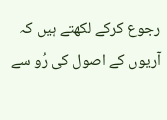رجوع کرکے لکھتے ہیں کہ آریوں کے اصول کی رُو سے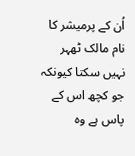اُن کے پرمیشر کا نام مالک ٹھہر نہیں سکتا کیونکہ جو کچھ اس کے پاس ہے وہ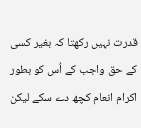قدرت نہیں رکھتا کہ بغیر کسی کے حق واجب کے اُس کو بطور اکرام انعام کچھ دے سکے لیکن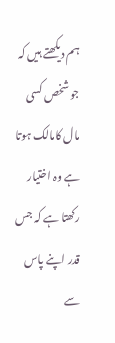ہم دیکھتے ہیں کہ جو شخص کسی مال کامالک ہوتا ہے وہ اختیار رکھتا ہے کہ جس قدر اپنے پاس سے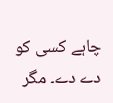چاہے کسی کو دے دے۔ مگر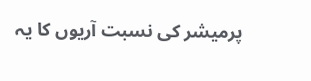پرمیشر کی نسبت آریوں کا یہ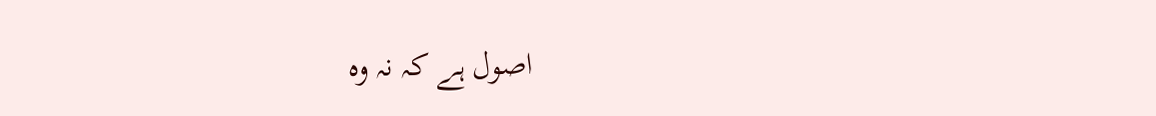اصول ہے کہ نہ وہ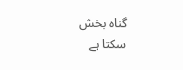گناہ بخش سکتا ہے